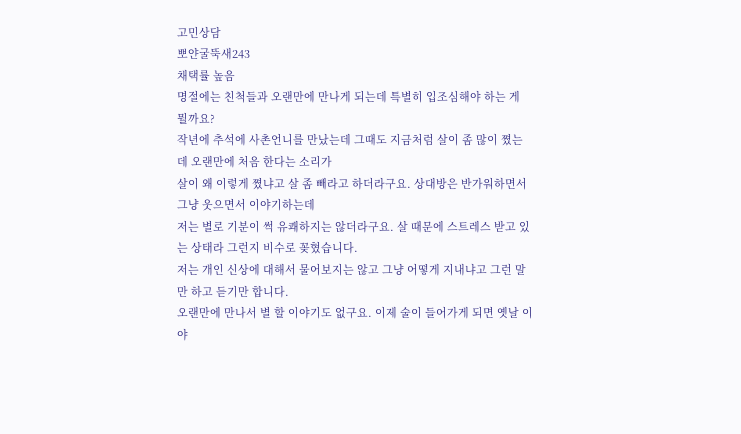고민상담
뽀얀굴뚝새243
채택률 높음
명절에는 친척들과 오랜만에 만나게 되는데 특별히 입조심해야 하는 게 뭘까요?
작년에 추석에 사촌언니를 만났는데 그때도 지금처럼 살이 좀 많이 쪘는데 오랜만에 처음 한다는 소리가
살이 왜 이렇게 쪘냐고 살 좀 빼라고 하더라구요. 상대방은 반가워하면서 그냥 웃으면서 이야기하는데
저는 별로 기분이 썩 유쾌하지는 않더라구요. 살 때문에 스트레스 받고 있는 상태라 그런지 비수로 꽂혔습니다.
저는 개인 신상에 대해서 물어보지는 않고 그냥 어떻게 지내냐고 그런 말만 하고 듣기만 합니다.
오랜만에 만나서 별 할 이야기도 없구요. 이제 술이 들어가게 되면 옛날 이야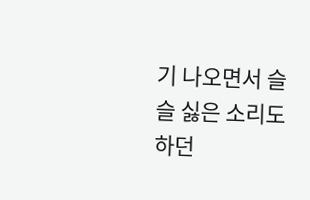기 나오면서 슬슬 싫은 소리도 하던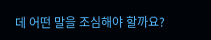데 어떤 말을 조심해야 할까요?